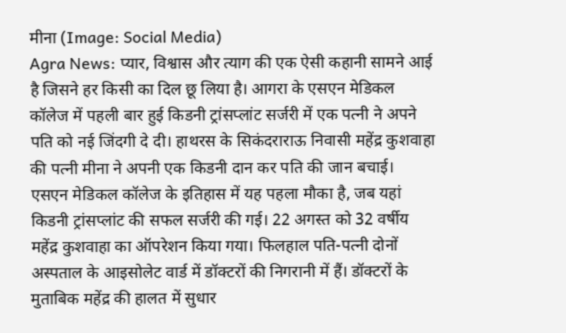मीना (Image: Social Media)
Agra News: प्यार, विश्वास और त्याग की एक ऐसी कहानी सामने आई है जिसने हर किसी का दिल छू लिया है। आगरा के एसएन मेडिकल कॉलेज में पहली बार हुई किडनी ट्रांसप्लांट सर्जरी में एक पत्नी ने अपने पति को नई जिंदगी दे दी। हाथरस के सिकंदराराऊ निवासी महेंद्र कुशवाहा की पत्नी मीना ने अपनी एक किडनी दान कर पति की जान बचाई।
एसएन मेडिकल कॉलेज के इतिहास में यह पहला मौका है, जब यहां किडनी ट्रांसप्लांट की सफल सर्जरी की गई। 22 अगस्त को 32 वर्षीय महेंद्र कुशवाहा का ऑपरेशन किया गया। फिलहाल पति-पत्नी दोनों अस्पताल के आइसोलेट वार्ड में डॉक्टरों की निगरानी में हैं। डॉक्टरों के मुताबिक महेंद्र की हालत में सुधार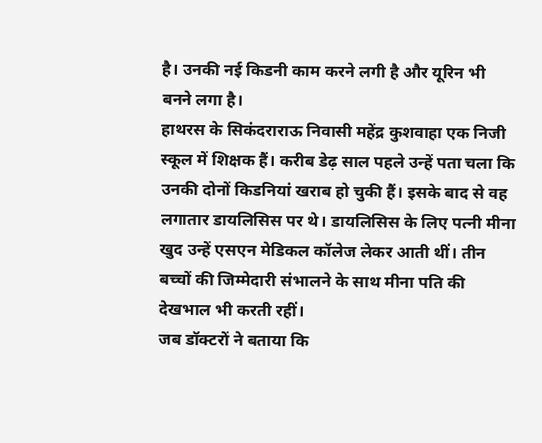है। उनकी नई किडनी काम करने लगी है और यूरिन भी बनने लगा है।
हाथरस के सिकंदराराऊ निवासी महेंद्र कुशवाहा एक निजी स्कूल में शिक्षक हैं। करीब डेढ़ साल पहले उन्हें पता चला कि उनकी दोनों किडनियां खराब हो चुकी हैं। इसके बाद से वह लगातार डायलिसिस पर थे। डायलिसिस के लिए पत्नी मीना खुद उन्हें एसएन मेडिकल कॉलेज लेकर आती थीं। तीन बच्चों की जिम्मेदारी संभालने के साथ मीना पति की देखभाल भी करती रहीं।
जब डॉक्टरों ने बताया कि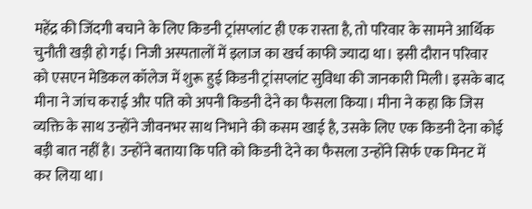महेंद्र की जिंदगी बचाने के लिए किडनी ट्रांसप्लांट ही एक रास्ता है, तो परिवार के सामने आर्थिक चुनौती खड़ी हो गई। निजी अस्पतालों में इलाज का खर्च काफी ज्यादा था। इसी दौरान परिवार को एसएन मेडिकल कॉलेज में शुरू हुई किडनी ट्रांसप्लांट सुविधा की जानकारी मिली। इसके बाद मीना ने जांच कराई और पति को अपनी किडनी देने का फैसला किया। मीना ने कहा कि जिस व्यक्ति के साथ उन्होंने जीवनभर साथ निभाने की कसम खाई है, उसके लिए एक किडनी देना कोई बड़ी बात नहीं है। उन्होंने बताया कि पति को किडनी देने का फैसला उन्होंने सिर्फ एक मिनट में कर लिया था।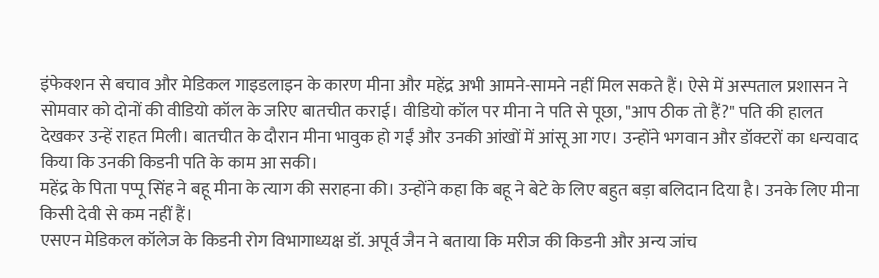इंफेक्शन से बचाव और मेडिकल गाइडलाइन के कारण मीना और महेंद्र अभी आमने-सामने नहीं मिल सकते हैं। ऐसे में अस्पताल प्रशासन ने सोमवार को दोनों की वीडियो कॉल के जरिए बातचीत कराई। वीडियो कॉल पर मीना ने पति से पूछा, "आप ठीक तो हैं?" पति की हालत देखकर उन्हें राहत मिली। बातचीत के दौरान मीना भावुक हो गईं और उनकी आंखों में आंसू आ गए। उन्होंने भगवान और डॉक्टरों का धन्यवाद किया कि उनकी किडनी पति के काम आ सकी।
महेंद्र के पिता पप्पू सिंह ने बहू मीना के त्याग की सराहना की। उन्होंने कहा कि बहू ने बेटे के लिए बहुत बड़ा बलिदान दिया है। उनके लिए मीना किसी देवी से कम नहीं हैं।
एसएन मेडिकल कॉलेज के किडनी रोग विभागाध्यक्ष डॉ. अपूर्व जैन ने बताया कि मरीज की किडनी और अन्य जांच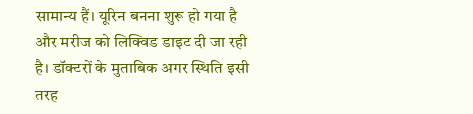सामान्य हैं। यूरिन बनना शुरू हो गया है और मरीज को लिक्विड डाइट दी जा रही है। डॉक्टरों के मुताबिक अगर स्थिति इसी तरह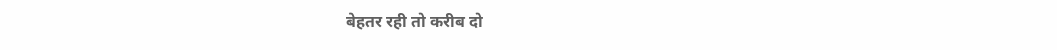बेहतर रही तो करीब दो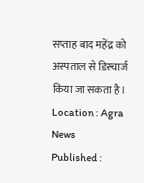सप्ताह बाद महेंद्र को अस्पताल से डिस्चार्ज किया जा सकता है।
Location : Agra News
Published :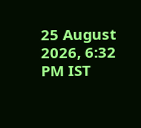25 August 2026, 6:32 PM IST